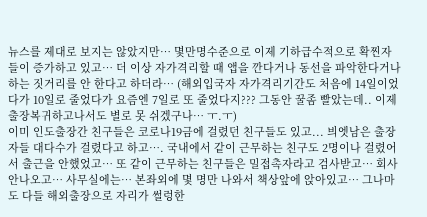뉴스를 제대로 보지는 않았지만… 몇만명수준으로 이제 기하급수적으로 확찐자들이 증가하고 있고… 더 이상 자가격리할 때 앱을 깐다거나 동선을 파악한다거나 하는 짓거리를 안 한다고 하더라… (해외입국자 자가격리기간도 처음에 14일이었다가 10일로 줄었다가 요즘엔 7일로 또 줄었다지??? 그동안 꿀좀 빨았는데.. 이제 출장복귀하고나서도 별로 못 쉬겠구나… ㅜ.ㅜ)
이미 인도출장간 친구들은 코로나19금에 걸렸던 친구들도 있고... 븨엣남은 출장자들 대다수가 걸렸다고 하고…. 국내에서 같이 근무하는 친구도 2명이나 걸렸어서 출근을 안했었고… 또 같이 근무하는 친구들은 밀접촉자라고 검사받고… 회사 안나오고… 사무실에는… 본좌외에 몇 명만 나와서 책상앞에 앉아있고… 그나마도 다들 해외출장으로 자리가 썰렁한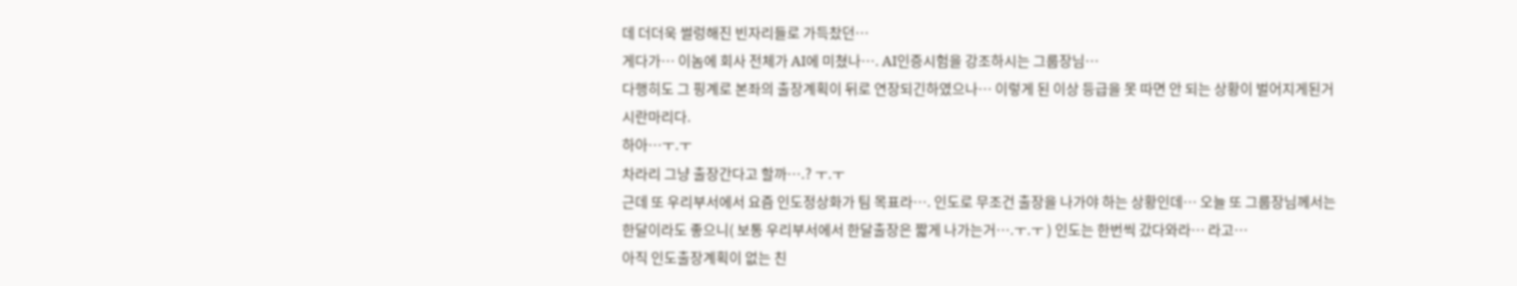데 더더욱 썰렁해진 빈자리들로 가득찼던…
게다가… 이놈에 회사 전체가 AI에 미쳤나…. AI인증시험을 강조하시는 그룹장님…
다행히도 그 핑계로 본좌의 출장계획이 뒤로 연장되긴하였으나… 이렇게 된 이상 등급을 못 따면 안 되는 상황이 벌어지게된거시란마리다.
하아…ㅜ.ㅜ
차라리 그냥 출장간다고 할까….? ㅜ.ㅜ
근데 또 우리부서에서 요즘 인도정상화가 팀 목표라…. 인도로 무조건 출장을 나가야 하는 상황인데… 오늘 또 그룹장님께서는 한달이라도 좋으니( 보통 우리부서에서 한달출장은 짧게 나가는거….ㅜ.ㅜ ) 인도는 한번씩 갔다와라… 라고…
아직 인도출장계획이 없는 친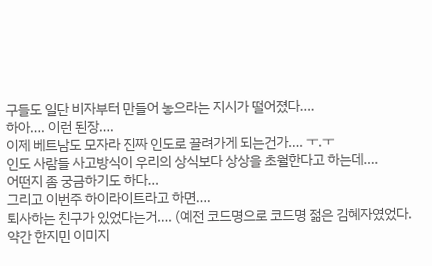구들도 일단 비자부터 만들어 놓으라는 지시가 떨어졌다….
하아…. 이런 된장….
이제 베트남도 모자라 진짜 인도로 끌려가게 되는건가…. ㅜ.ㅜ
인도 사람들 사고방식이 우리의 상식보다 상상을 초월한다고 하는데….
어떤지 좀 궁금하기도 하다…
그리고 이번주 하이라이트라고 하면….
퇴사하는 친구가 있었다는거…. (예전 코드명으로 코드명 젊은 김혜자였었다. 약간 한지민 이미지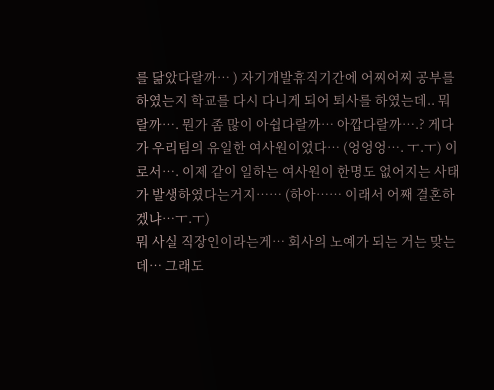를 닮았다랄까… ) 자기개발휴직기간에 어찌어찌 공부를 하였는지 학교를 다시 다니게 되어 퇴사를 하였는데.. 뭐랄까…. 뭔가 좀 많이 아쉽다랄까… 아깝다랄까….? 게다가 우리팀의 유일한 여사원이었다… (엉엉엉…. ㅜ.ㅜ) 이로서…. 이제 같이 일하는 여사원이 한명도 없어지는 사태가 발생하였다는거지…… (하아…… 이래서 어째 결혼하겠냐…ㅜ.ㅜ)
뭐 사실 직장인이라는게… 회사의 노예가 되는 거는 맞는데… 그래도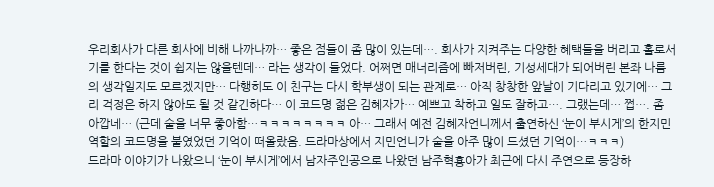우리회사가 다른 회사에 비해 나까나까… 좋은 점들이 좀 많이 있는데…. 회사가 지켜주는 다양한 혜택들을 버리고 홀로서기를 한다는 것이 쉽지는 않을텐데… 라는 생각이 들었다. 어쩌면 매너리즘에 빠저버린, 기성세대가 되어버린 본좌 나름의 생각일지도 모르겠지만… 다행히도 이 친구는 다시 학부생이 되는 관계로… 아직 창창한 앞날이 기다리고 있기에… 그리 걱정은 하지 않아도 될 것 같긴하다… 이 코드명 젊은 김혜자가… 예쁘고 착하고 일도 잘하고…. 그랬는데… 쩝…. 좀 아깝네… (근데 술을 너무 좋아함…ㅋㅋㅋㅋㅋㅋㅋㅋ 아… 그래서 예전 김혜자언니께서 출연하신 ‘눈이 부시게’의 한지민 역할의 코드명을 붙였었던 기억이 떠올랐음. 드라마상에서 지민언니가 술을 아주 많이 드셨던 기억이…ㅋㅋㅋ)
드라마 이야기가 나왔으니 ‘눈이 부시게’에서 남자주인공으로 나왔던 남주혁횽아가 최근에 다시 주연으로 등장하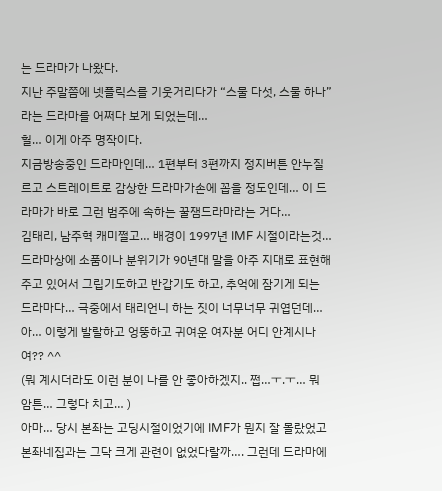는 드라마가 나왔다.
지난 주말쯤에 넷플릭스를 기웃거리다가 “스물 다섯, 스물 하나” 라는 드라마를 어쩌다 보게 되었는데…
헐… 이게 아주 명작이다.
지금방송중인 드라마인데… 1편부터 3편까지 정지버튼 안누질르고 스트레이트로 감상한 드라마가손에 꼽을 정도인데… 이 드라마가 바로 그런 범주에 속하는 꿀잼드라마라는 거다…
김태리, 남주혁 캐미쩔고… 배경이 1997년 IMF 시절이라는것… 드라마상에 소품이나 분위기가 90년대 말을 아주 지대로 표현해주고 있어서 그립기도하고 반갑기도 하고, 추억에 잠기게 되는 드라마다… 극중에서 태리언니 하는 짓이 너무너무 귀엽던데… 아… 이렇게 발랄하고 엉뚱하고 귀여운 여자분 어디 안계시나여?? ^^
(뭐 계시더라도 이런 분이 나를 안 좋아하겠지.. 쩝…ㅜ.ㅜ… 뭐 암튼… 그렇다 치고… )
아마… 당시 본좌는 고딩시절이었기에 IMF가 뭔지 잘 몰랐었고 본좌네집과는 그닥 크게 관련이 없었다랄까…. 그런데 드라마에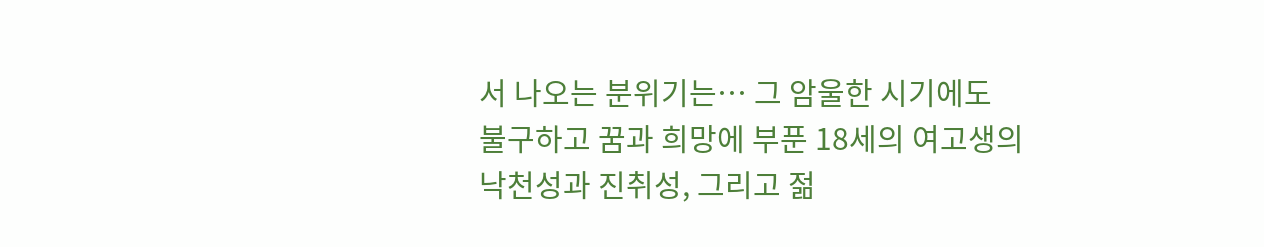서 나오는 분위기는… 그 암울한 시기에도 불구하고 꿈과 희망에 부푼 18세의 여고생의 낙천성과 진취성, 그리고 젊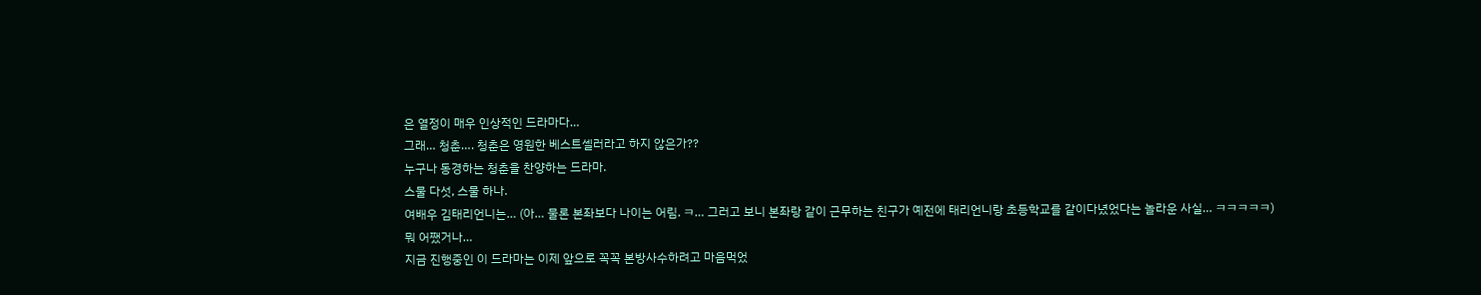은 열정이 매우 인상적인 드라마다…
그래… 청춘…. 청춘은 영원한 베스트셀러라고 하지 않은가??
누구나 동경하는 청춘을 찬양하는 드라마.
스물 다섯, 스물 하나.
여배우 김태리언니는… (아… 물론 본좌보다 나이는 어림. ㅋ… 그러고 보니 본좌랑 같이 근무하는 친구가 예전에 태리언니랑 초등학교를 같이다녔었다는 놀라운 사실… ㅋㅋㅋㅋㅋ)
뭐 어쨌거나…
지금 진행중인 이 드라마는 이제 앞으로 꼭꼭 본방사수하려고 마음먹었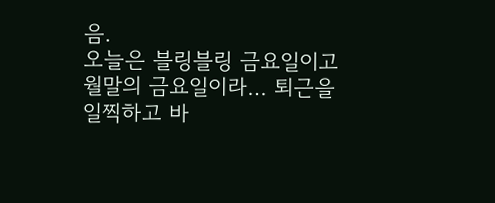음.
오늘은 블링블링 금요일이고 월말의 금요일이라… 퇴근을 일찍하고 바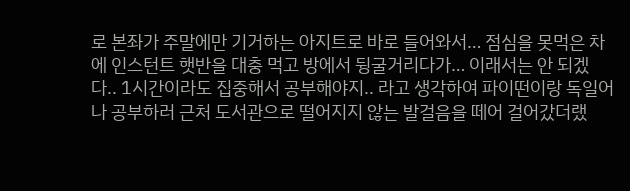로 본좌가 주말에만 기거하는 아지트로 바로 들어와서… 점심을 못먹은 차에 인스턴트 햇반을 대충 먹고 방에서 뒹굴거리다가… 이래서는 안 되겠다.. 1시간이라도 집중해서 공부해야지.. 라고 생각하여 파이떤이랑 독일어나 공부하러 근처 도서관으로 떨어지지 않는 발걸음을 떼어 걸어갔더랬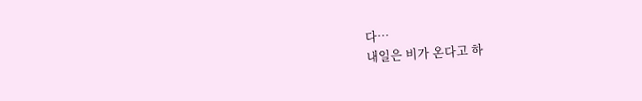다…
내일은 비가 온다고 하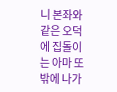니 본좌와 같은 오덕에 집돌이는 아마 또 밖에 나가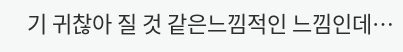기 귀찮아 질 것 같은느낌적인 느낌인데…